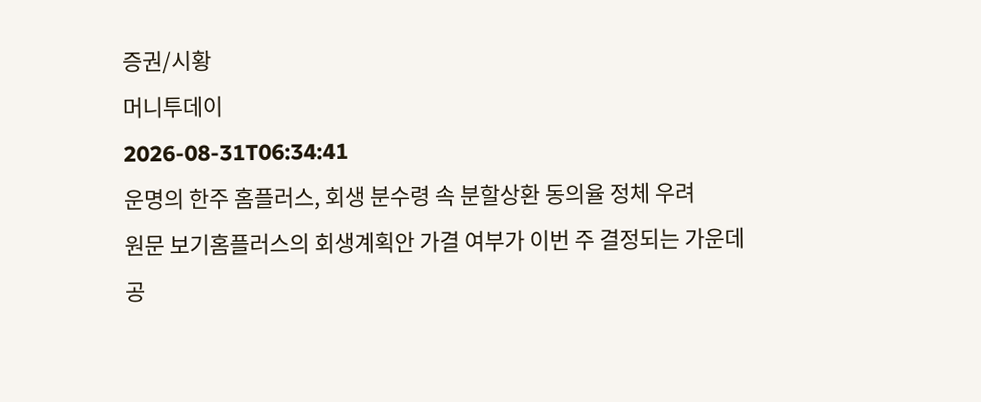증권/시황
머니투데이
2026-08-31T06:34:41
운명의 한주 홈플러스, 회생 분수령 속 분할상환 동의율 정체 우려
원문 보기홈플러스의 회생계획안 가결 여부가 이번 주 결정되는 가운데 공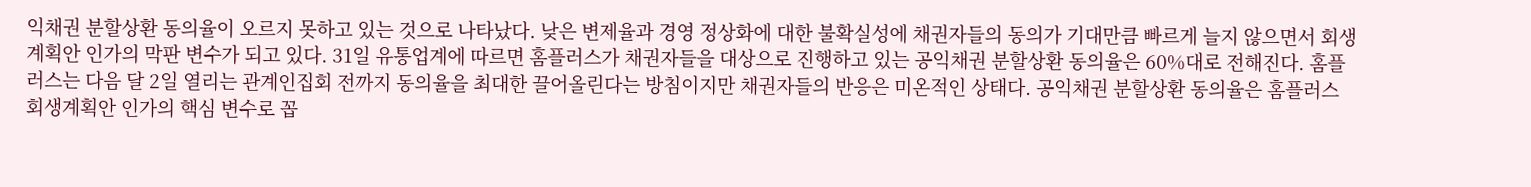익채권 분할상환 동의율이 오르지 못하고 있는 것으로 나타났다. 낮은 변제율과 경영 정상화에 대한 불확실성에 채권자들의 동의가 기대만큼 빠르게 늘지 않으면서 회생계획안 인가의 막판 변수가 되고 있다. 31일 유통업계에 따르면 홈플러스가 채권자들을 대상으로 진행하고 있는 공익채권 분할상환 동의율은 60%대로 전해진다. 홈플러스는 다음 달 2일 열리는 관계인집회 전까지 동의율을 최대한 끌어올린다는 방침이지만 채권자들의 반응은 미온적인 상태다. 공익채권 분할상환 동의율은 홈플러스 회생계획안 인가의 핵심 변수로 꼽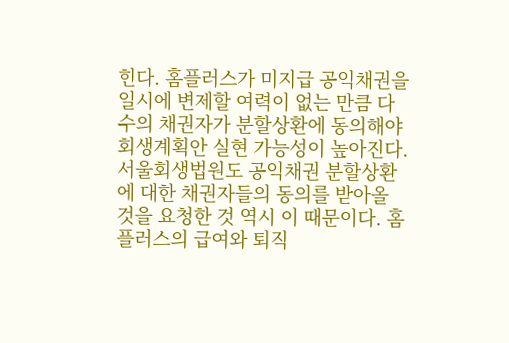힌다. 홈플러스가 미지급 공익채권을 일시에 변제할 여력이 없는 만큼 다수의 채권자가 분할상환에 동의해야 회생계획안 실현 가능성이 높아진다. 서울회생법원도 공익채권 분할상환에 대한 채권자들의 동의를 받아올 것을 요청한 것 역시 이 때문이다. 홈플러스의 급여와 퇴직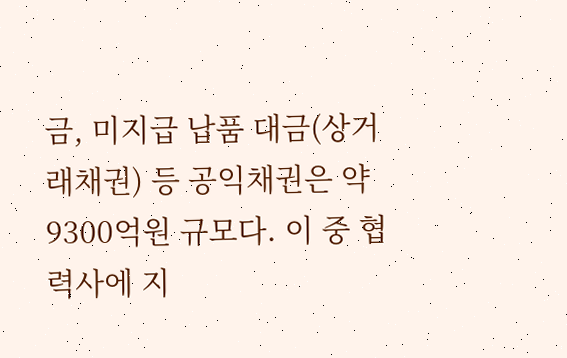금, 미지급 납품 대금(상거래채권) 등 공익채권은 약 9300억원 규모다. 이 중 협력사에 지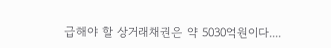급해야 할 상거래채권은 약 5030억원이다....